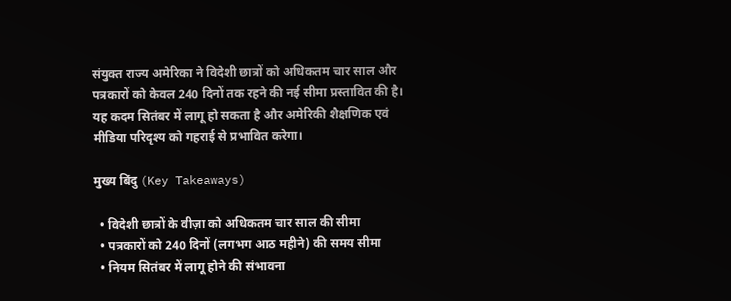संयुक्त राज्य अमेरिका ने विदेशी छात्रों को अधिकतम चार साल और पत्रकारों को केवल 240 दिनों तक रहने की नई सीमा प्रस्तावित की है। यह कदम सितंबर में लागू हो सकता है और अमेरिकी शैक्षणिक एवं मीडिया परिदृश्य को गहराई से प्रभावित करेगा।

मुख्य बिंदु (Key Takeaways)

  • विदेशी छात्रों के वीज़ा को अधिकतम चार साल की सीमा
  • पत्रकारों को 240 दिनों (लगभग आठ महीने) की समय सीमा
  • नियम सितंबर में लागू होने की संभावना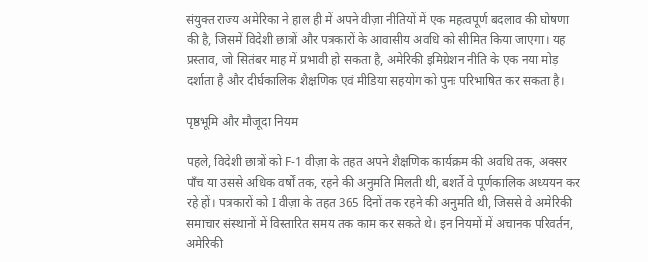संयुक्त राज्य अमेरिका ने हाल ही में अपने वीज़ा नीतियों में एक महत्वपूर्ण बदलाव की घोषणा की है, जिसमें विदेशी छात्रों और पत्रकारों के आवासीय अवधि को सीमित किया जाएगा। यह प्रस्ताव, जो सितंबर माह में प्रभावी हो सकता है, अमेरिकी इमिग्रेशन नीति के एक नया मोड़ दर्शाता है और दीर्घकालिक शैक्षणिक एवं मीडिया सहयोग को पुनः परिभाषित कर सकता है।

पृष्ठभूमि और मौजूदा नियम

पहले, विदेशी छात्रों को F-1 वीज़ा के तहत अपने शैक्षणिक कार्यक्रम की अवधि तक, अक्सर पाँच या उससे अधिक वर्षों तक, रहने की अनुमति मिलती थी, बशर्ते वे पूर्णकालिक अध्ययन कर रहे हों। पत्रकारों को I वीज़ा के तहत 365 दिनों तक रहने की अनुमति थी, जिससे वे अमेरिकी समाचार संस्थानों में विस्तारित समय तक काम कर सकते थे। इन नियमों में अचानक परिवर्तन, अमेरिकी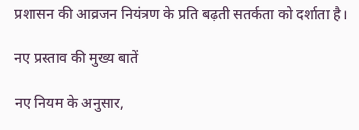प्रशासन की आव्रजन नियंत्रण के प्रति बढ़ती सतर्कता को दर्शाता है।

नए प्रस्ताव की मुख्य बातें

नए नियम के अनुसार,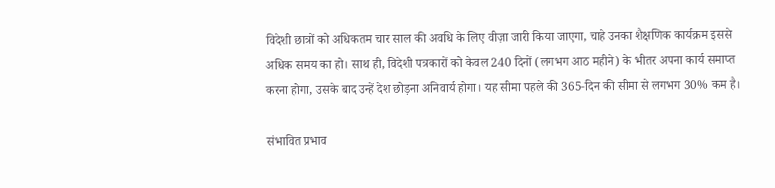विदेशी छात्रों को अधिकतम चार साल की अवधि के लिए वीज़ा जारी किया जाएगा, चाहे उनका शैक्षणिक कार्यक्रम इससे अधिक समय का हो। साथ ही, विदेशी पत्रकारों को केवल 240 दिनों (लगभग आठ महीने) के भीतर अपना कार्य समाप्त करना होगा, उसके बाद उन्हें देश छोड़ना अनिवार्य होगा। यह सीमा पहले की 365‑दिन की सीमा से लगभग 30% कम है।

संभावित प्रभाव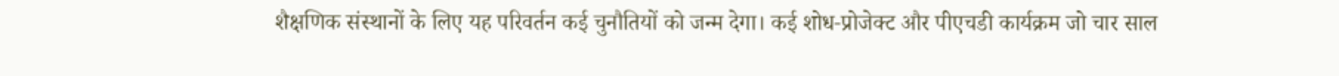शैक्षणिक संस्थानों के लिए यह परिवर्तन कई चुनौतियों को जन्म देगा। कई शोध‑प्रोजेक्ट और पीएचडी कार्यक्रम जो चार साल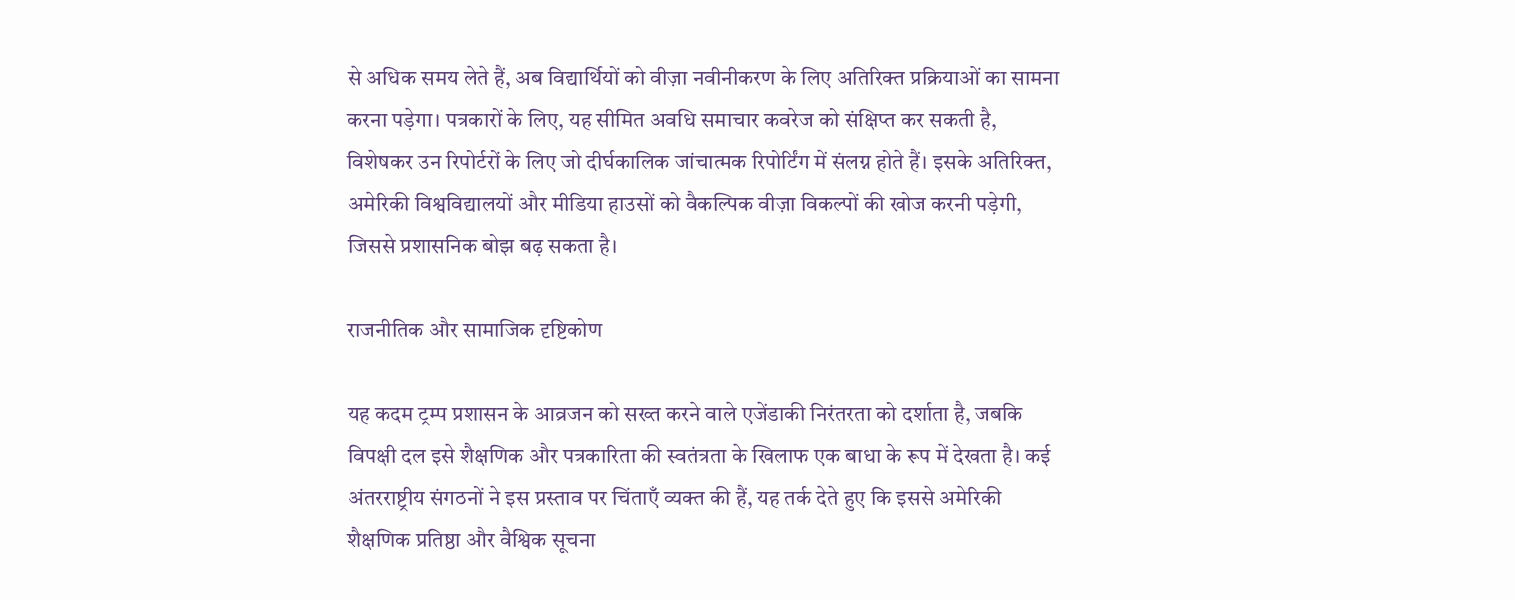से अधिक समय लेते हैं, अब विद्यार्थियों को वीज़ा नवीनीकरण के लिए अतिरिक्त प्रक्रियाओं का सामना करना पड़ेगा। पत्रकारों के लिए, यह सीमित अवधि समाचार कवरेज को संक्षिप्त कर सकती है, विशेषकर उन रिपोर्टरों के लिए जो दीर्घकालिक जांचात्मक रिपोर्टिंग में संलग्न होते हैं। इसके अतिरिक्त, अमेरिकी विश्वविद्यालयों और मीडिया हाउसों को वैकल्पिक वीज़ा विकल्पों की खोज करनी पड़ेगी, जिससे प्रशासनिक बोझ बढ़ सकता है।

राजनीतिक और सामाजिक दृष्टिकोण

यह कदम ट्रम्प प्रशासन के आव्रजन को सख्त करने वाले एजेंडाकी निरंतरता को दर्शाता है, जबकि विपक्षी दल इसे शैक्षणिक और पत्रकारिता की स्वतंत्रता के खिलाफ एक बाधा के रूप में देखता है। कई अंतरराष्ट्रीय संगठनों ने इस प्रस्ताव पर चिंताएँ व्यक्त की हैं, यह तर्क देते हुए कि इससे अमेरिकी शैक्षणिक प्रतिष्ठा और वैश्विक सूचना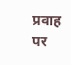प्रवाह पर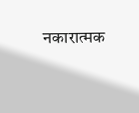नकारात्मक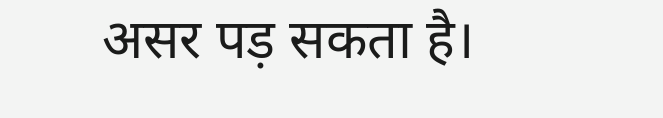असर पड़ सकता है।